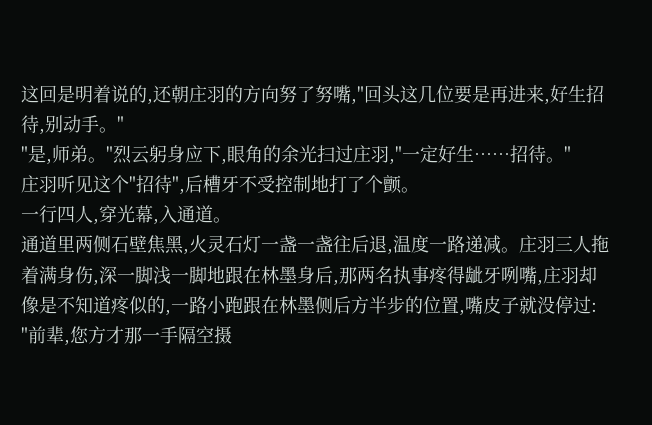这回是明着说的,还朝庄羽的方向努了努嘴,"回头这几位要是再进来,好生招待,别动手。"
"是,师弟。"烈云躬身应下,眼角的余光扫过庄羽,"一定好生……招待。"
庄羽听见这个"招待",后槽牙不受控制地打了个颤。
一行四人,穿光幕,入通道。
通道里两侧石壁焦黑,火灵石灯一盏一盏往后退,温度一路递减。庄羽三人拖着满身伤,深一脚浅一脚地跟在林墨身后,那两名执事疼得龇牙咧嘴,庄羽却像是不知道疼似的,一路小跑跟在林墨侧后方半步的位置,嘴皮子就没停过:
"前辈,您方才那一手隔空摄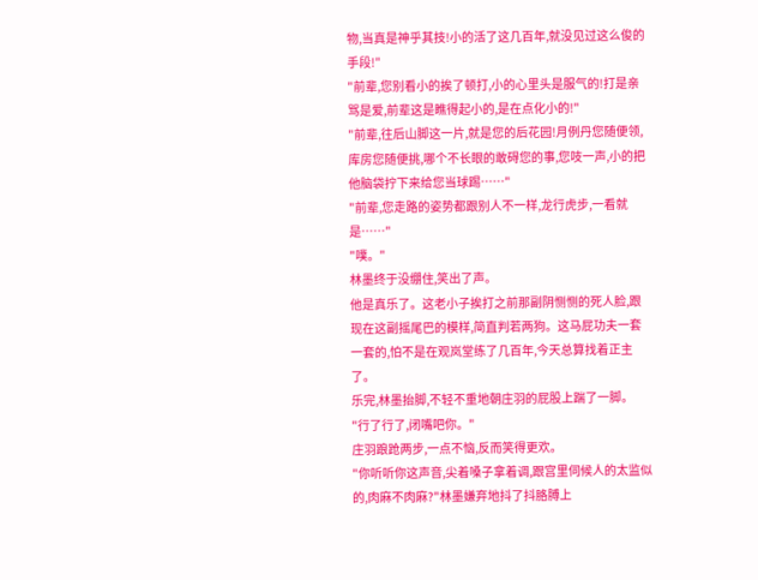物,当真是神乎其技!小的活了这几百年,就没见过这么俊的手段!"
"前辈,您别看小的挨了顿打,小的心里头是服气的!打是亲骂是爱,前辈这是瞧得起小的,是在点化小的!"
"前辈,往后山脚这一片,就是您的后花园!月例丹您随便领,库房您随便挑,哪个不长眼的敢碍您的事,您吱一声,小的把他脑袋拧下来给您当球踢……"
"前辈,您走路的姿势都跟别人不一样,龙行虎步,一看就是……"
"噗。"
林墨终于没绷住,笑出了声。
他是真乐了。这老小子挨打之前那副阴恻恻的死人脸,跟现在这副摇尾巴的模样,简直判若两狗。这马屁功夫一套一套的,怕不是在观岚堂练了几百年,今天总算找着正主了。
乐完,林墨抬脚,不轻不重地朝庄羽的屁股上踹了一脚。
"行了行了,闭嘴吧你。"
庄羽踉跄两步,一点不恼,反而笑得更欢。
"你听听你这声音,尖着嗓子拿着调,跟宫里伺候人的太监似的,肉麻不肉麻?"林墨嫌弃地抖了抖胳膊上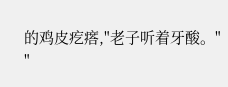的鸡皮疙瘩,"老子听着牙酸。"
"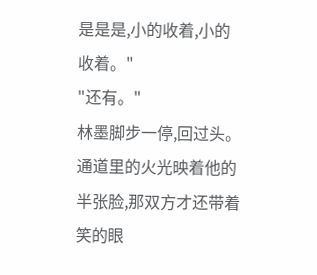是是是,小的收着,小的收着。"
"还有。"
林墨脚步一停,回过头。
通道里的火光映着他的半张脸,那双方才还带着笑的眼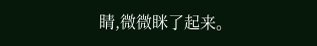睛,微微眯了起来。